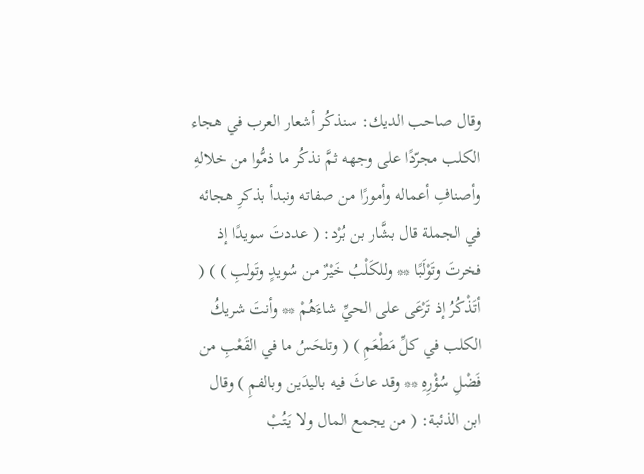وقال صاحب الديك: سنذكُر أشعار العرب في هجاء الكلب مجرّدًا على وجهه ثمَّ نذكُر ما ذمُّوا من خلالهِ وأصنافِ أعماله وأمورًا من صفاته ونبدأ بذكرِ هجائه في الجملة قال بشَّار بن بُرْد: ( عددتَ سويدًا إذ فخرتَ وتَوْلَبًا ** وللكَلْبُ خَيْرٌ من سُويدٍ وتَولبِ ) ) ( أتَذْكُرُ إذ تَرْعَى على الحيِّ شاءَهُمْ ** وأنتَ شريكُ الكلب في كلِّ مَطْعَمِ ) ( وتلحَسُ ما في القَعْبِ من فَضْلِ سُؤْرِهِ ** وقد عاثَ فيه باليدَين وبالفمِ ) وقال ابن الذئبة: ( من يجمع المال ولا يَتُبْ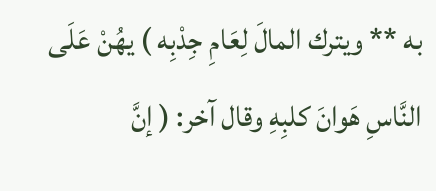به ** ويترك المالَ لِعَامِ جِدْبِه ) يهُنْ عَلَى النَّاسِ هَوانَ كلبِهِ وقال آخر: ( إنَّ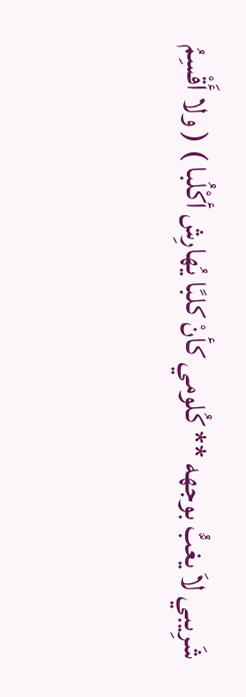شَرِيبي لاَ يغبُّ بوجهه ** كُلومي كأنْ كلبًا يُهارِش أكْلُبا ) ( ولا أَقْسِمُ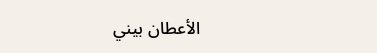الأعطان بيني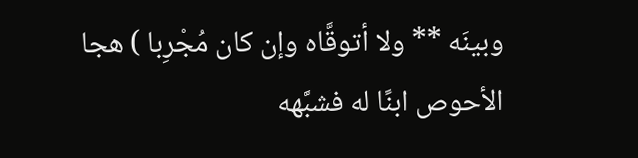وبينَه ** ولا أتوقَّاه وإن كان مُجْرِبا ) هجا الأحوص ابنًا له فشبَّهه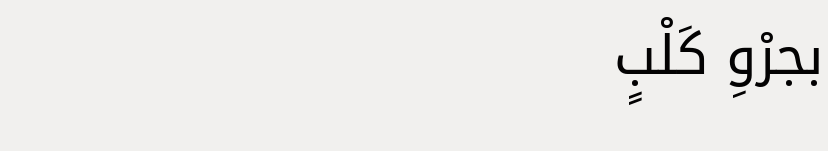بجرْوِ كَلْبٍ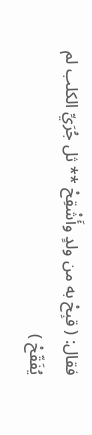فقال: ( قبِحْ به من ولدٍ وأَشْقِحْ ** ثل جُرَيِّ الكلب لم يُفَقّحْ )